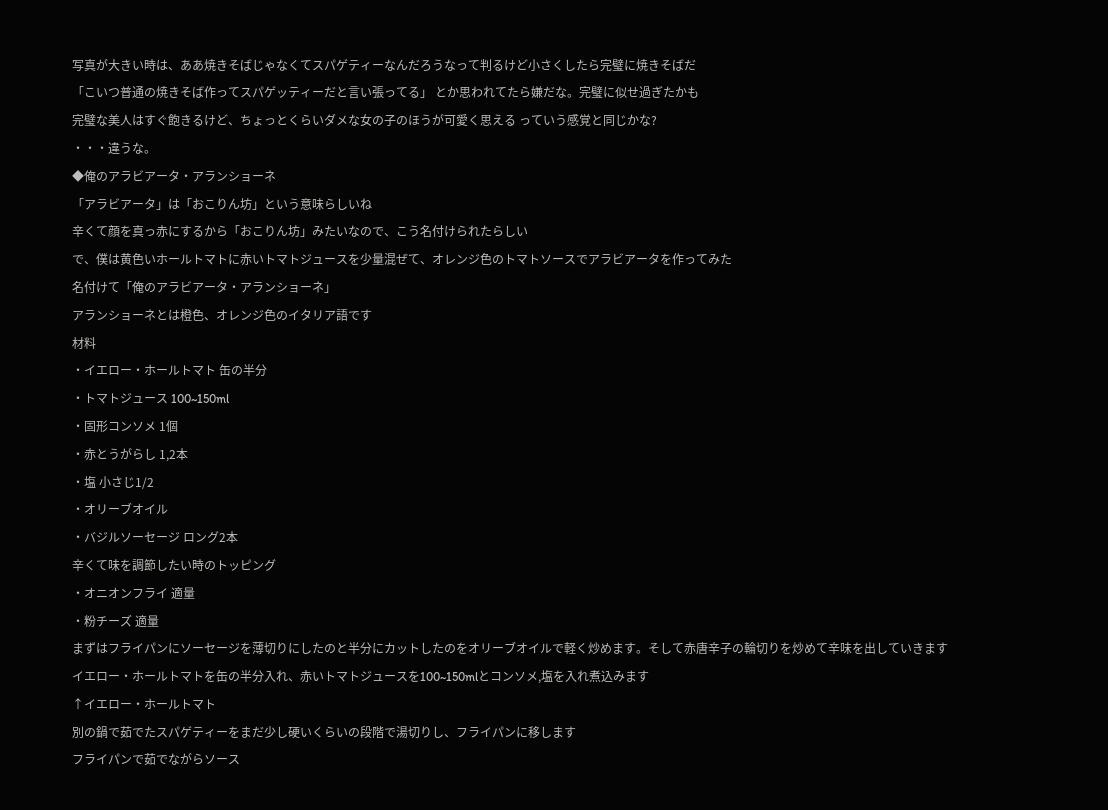写真が大きい時は、ああ焼きそばじゃなくてスパゲティーなんだろうなって判るけど小さくしたら完璧に焼きそばだ
「こいつ普通の焼きそば作ってスパゲッティーだと言い張ってる」 とか思われてたら嫌だな。完璧に似せ過ぎたかも
完璧な美人はすぐ飽きるけど、ちょっとくらいダメな女の子のほうが可愛く思える っていう感覚と同じかな?
・・・違うな。
◆俺のアラビアータ・アランショーネ
「アラビアータ」は「おこりん坊」という意味らしいね
辛くて顔を真っ赤にするから「おこりん坊」みたいなので、こう名付けられたらしい
で、僕は黄色いホールトマトに赤いトマトジュースを少量混ぜて、オレンジ色のトマトソースでアラビアータを作ってみた
名付けて「俺のアラビアータ・アランショーネ」
アランショーネとは橙色、オレンジ色のイタリア語です
材料
・イエロー・ホールトマト 缶の半分
・トマトジュース 100~150ml
・固形コンソメ 1個
・赤とうがらし 1,2本
・塩 小さじ1/2
・オリーブオイル
・バジルソーセージ ロング2本
辛くて味を調節したい時のトッピング
・オニオンフライ 適量
・粉チーズ 適量
まずはフライパンにソーセージを薄切りにしたのと半分にカットしたのをオリーブオイルで軽く炒めます。そして赤唐辛子の輪切りを炒めて辛味を出していきます
イエロー・ホールトマトを缶の半分入れ、赤いトマトジュースを100~150mlとコンソメ,塩を入れ煮込みます
↑イエロー・ホールトマト
別の鍋で茹でたスパゲティーをまだ少し硬いくらいの段階で湯切りし、フライパンに移します
フライパンで茹でながらソース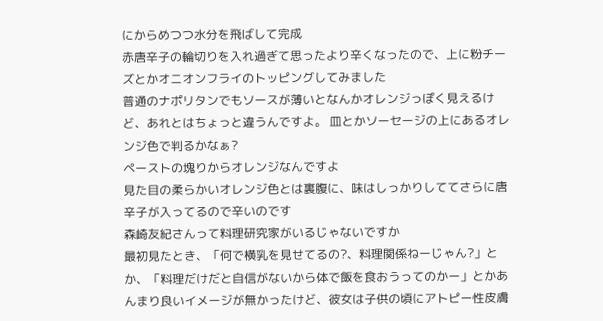にからめつつ水分を飛ばして完成
赤唐辛子の輪切りを入れ過ぎて思ったより辛くなったので、上に粉チーズとかオニオンフライのトッピングしてみました
普通のナポリタンでもソースが薄いとなんかオレンジっぽく見えるけど、あれとはちょっと違うんですよ。 皿とかソーセージの上にあるオレンジ色で判るかなぁ?
ペーストの塊りからオレンジなんですよ
見た目の柔らかいオレンジ色とは裏腹に、味はしっかりしててさらに唐辛子が入ってるので辛いのです
森崎友紀さんって料理研究家がいるじゃないですか
最初見たとき、「何で横乳を見せてるの?、料理関係ねーじゃん?」とか、「料理だけだと自信がないから体で飯を食おうってのかー」とかあんまり良いイメージが無かったけど、彼女は子供の頃にアトピー性皮膚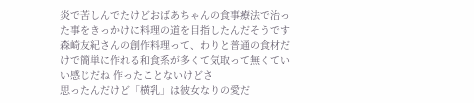炎で苦しんでたけどおばあちゃんの食事療法で治った事をきっかけに料理の道を目指したんだそうです
森崎友紀さんの創作料理って、わりと普通の食材だけで簡単に作れる和食系が多くて気取って無くていい感じだね 作ったことないけどさ
思ったんだけど「横乳」は彼女なりの愛だ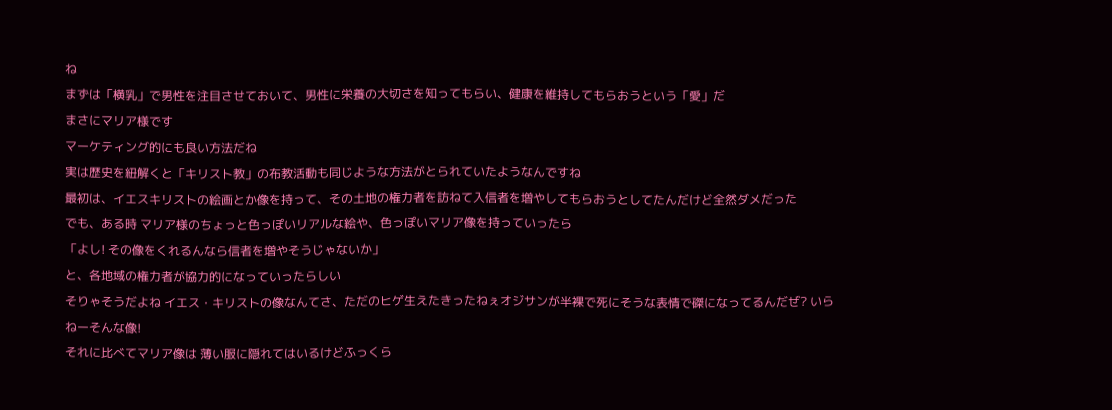ね
まずは「横乳」で男性を注目させておいて、男性に栄養の大切さを知ってもらい、健康を維持してもらおうという「愛」だ
まさにマリア様です
マーケティング的にも良い方法だね
実は歴史を紐解くと「キリスト教」の布教活動も同じような方法がとられていたようなんですね
最初は、イエスキリストの絵画とか像を持って、その土地の権力者を訪ねて入信者を増やしてもらおうとしてたんだけど全然ダメだった
でも、ある時 マリア様のちょっと色っぽいリアルな絵や、色っぽいマリア像を持っていったら
「よし! その像をくれるんなら信者を増やそうじゃないか」
と、各地域の権力者が協力的になっていったらしい
そりゃそうだよね イエス・キリストの像なんてさ、ただのヒゲ生えたきったねぇオジサンが半裸で死にそうな表情で磔になってるんだぜ? いらねーそんな像!
それに比べてマリア像は 薄い服に隠れてはいるけどふっくら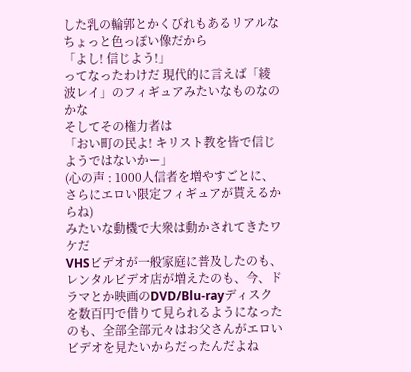した乳の輪郭とかくびれもあるリアルなちょっと色っぽい像だから
「よし! 信じよう!」
ってなったわけだ 現代的に言えば「綾波レイ」のフィギュアみたいなものなのかな
そしてその権力者は
「おい町の民よ! キリスト教を皆で信じようではないかー」
(心の声 : 1000人信者を増やすごとに、さらにエロい限定フィギュアが貰えるからね)
みたいな動機で大衆は動かされてきたワケだ
VHSビデオが一般家庭に普及したのも、レンタルビデオ店が増えたのも、今、ドラマとか映画のDVD/Blu-rayディスクを数百円で借りて見られるようになったのも、全部全部元々はお父さんがエロいビデオを見たいからだったんだよね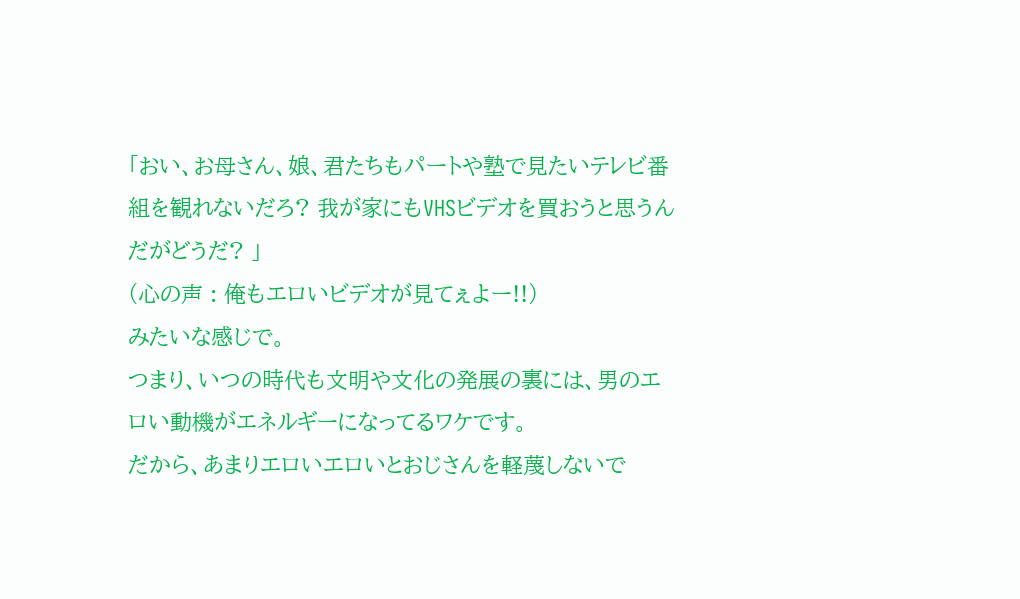「おい、お母さん、娘、君たちもパートや塾で見たいテレビ番組を観れないだろ? 我が家にもVHSビデオを買おうと思うんだがどうだ? 」
(心の声 : 俺もエロいビデオが見てぇよー!!)
みたいな感じで。
つまり、いつの時代も文明や文化の発展の裏には、男のエロい動機がエネルギーになってるワケです。
だから、あまりエロいエロいとおじさんを軽蔑しないで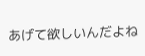あげて欲しいんだよね